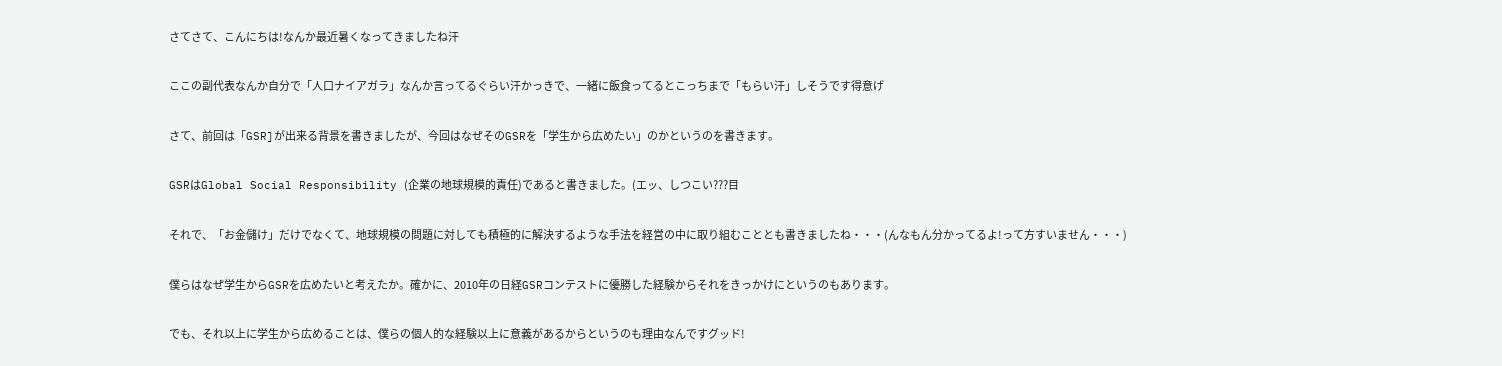さてさて、こんにちは!なんか最近暑くなってきましたね汗

ここの副代表なんか自分で「人口ナイアガラ」なんか言ってるぐらい汗かっきで、一緒に飯食ってるとこっちまで「もらい汗」しそうです得意げ

さて、前回は「GSR]が出来る背景を書きましたが、今回はなぜそのGSRを「学生から広めたい」のかというのを書きます。

GSRはGlobal Social Responsibility (企業の地球規模的責任)であると書きました。(エッ、しつこい???目

それで、「お金儲け」だけでなくて、地球規模の問題に対しても積極的に解決するような手法を経営の中に取り組むこととも書きましたね・・・(んなもん分かってるよ!って方すいません・・・)

僕らはなぜ学生からGSRを広めたいと考えたか。確かに、2010年の日経GSRコンテストに優勝した経験からそれをきっかけにというのもあります。

でも、それ以上に学生から広めることは、僕らの個人的な経験以上に意義があるからというのも理由なんですグッド!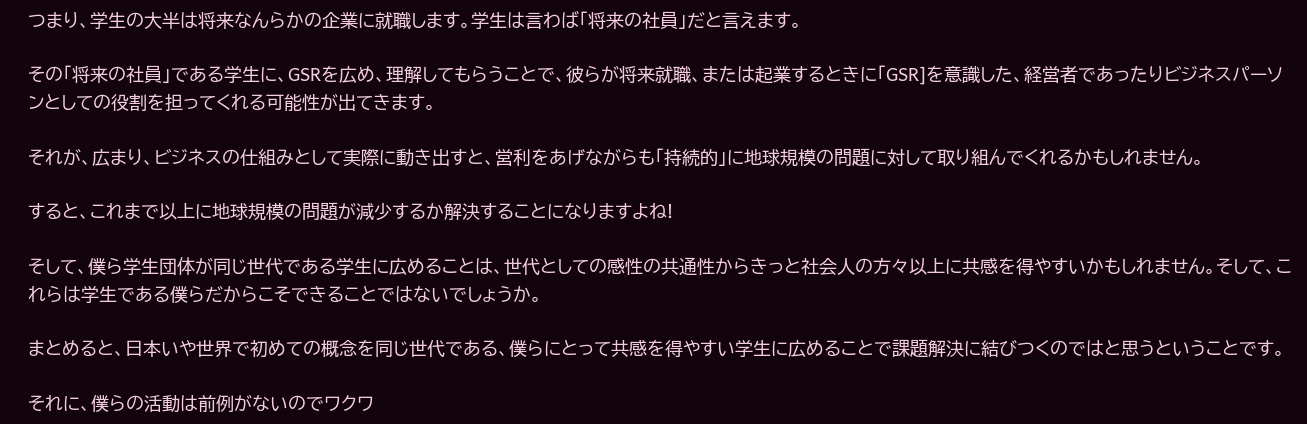つまり、学生の大半は将来なんらかの企業に就職します。学生は言わば「将来の社員」だと言えます。

その「将来の社員」である学生に、GSRを広め、理解してもらうことで、彼らが将来就職、または起業するときに「GSR]を意識した、経営者であったりビジネスパーソンとしての役割を担ってくれる可能性が出てきます。

それが、広まり、ビジネスの仕組みとして実際に動き出すと、営利をあげながらも「持続的」に地球規模の問題に対して取り組んでくれるかもしれません。

すると、これまで以上に地球規模の問題が減少するか解決することになりますよね!

そして、僕ら学生団体が同じ世代である学生に広めることは、世代としての感性の共通性からきっと社会人の方々以上に共感を得やすいかもしれません。そして、これらは学生である僕らだからこそできることではないでしょうか。

まとめると、日本いや世界で初めての概念を同じ世代である、僕らにとって共感を得やすい学生に広めることで課題解決に結びつくのではと思うということです。

それに、僕らの活動は前例がないのでワクワ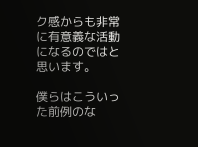ク感からも非常に有意義な活動になるのではと思います。

僕らはこういった前例のな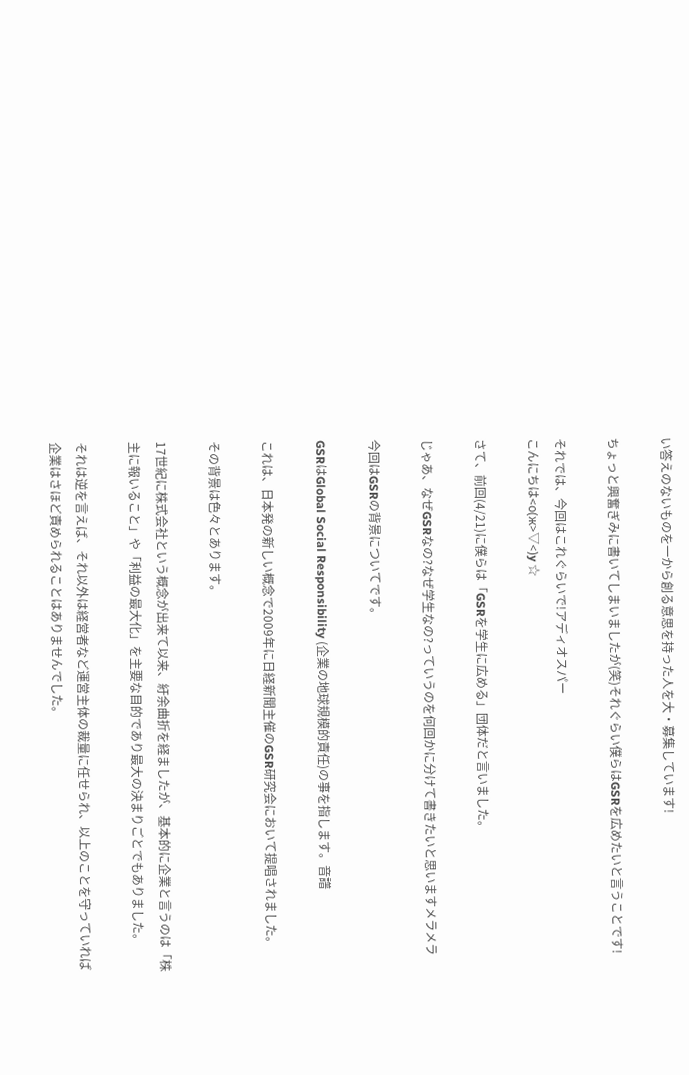い答えのないものを一から創る意思を持った人を大・募集しています!

ちょっと興奮ぎみに書いてしまいましたが(笑)それぐらい僕らはGSRを広めたいと言うことです!

それでは、今回はこれぐらいで!アディオスパー
こんにちは<о(ж>▽<)y ☆

さて、前回(4/21)に僕らは「GSRを学生に広める」団体だと言いました。

じゃあ、なぜGSRなの?なぜ学生なの?っていうのを何回かに分けて書きたいと思いますメラメラ

今回はGSRの背景についてです。

GSRはGlobal Social Responsibility (企業の地球規模的責任)の事を指します。音譜

これは、日本発の新しい概念で2009年に日経新聞主催のGSR研究会において提唱されました。

その背景は色々とあります。

17世紀に株式会社という概念が出来て以来、紆余曲折を経ましたが、基本的に企業と言うのは「株主に報いること」や「利益の最大化」を主要な目的であり最大の決まりごとでもありました。

それは逆を言えば、それ以外は経営者など運営主体の裁量に任せられ、以上のことを守っていれば企業はさほど責められることはありませんでした。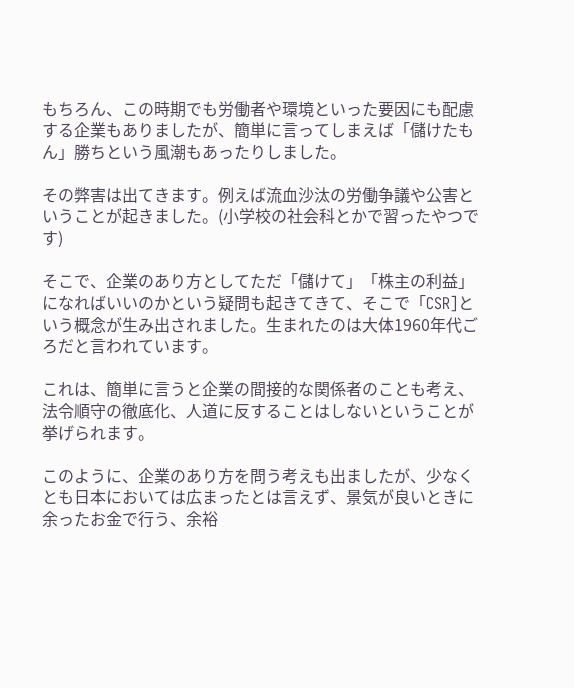もちろん、この時期でも労働者や環境といった要因にも配慮する企業もありましたが、簡単に言ってしまえば「儲けたもん」勝ちという風潮もあったりしました。

その弊害は出てきます。例えば流血沙汰の労働争議や公害ということが起きました。(小学校の社会科とかで習ったやつです)

そこで、企業のあり方としてただ「儲けて」「株主の利益」になればいいのかという疑問も起きてきて、そこで「CSR]という概念が生み出されました。生まれたのは大体1960年代ごろだと言われています。

これは、簡単に言うと企業の間接的な関係者のことも考え、法令順守の徹底化、人道に反することはしないということが挙げられます。

このように、企業のあり方を問う考えも出ましたが、少なくとも日本においては広まったとは言えず、景気が良いときに余ったお金で行う、余裕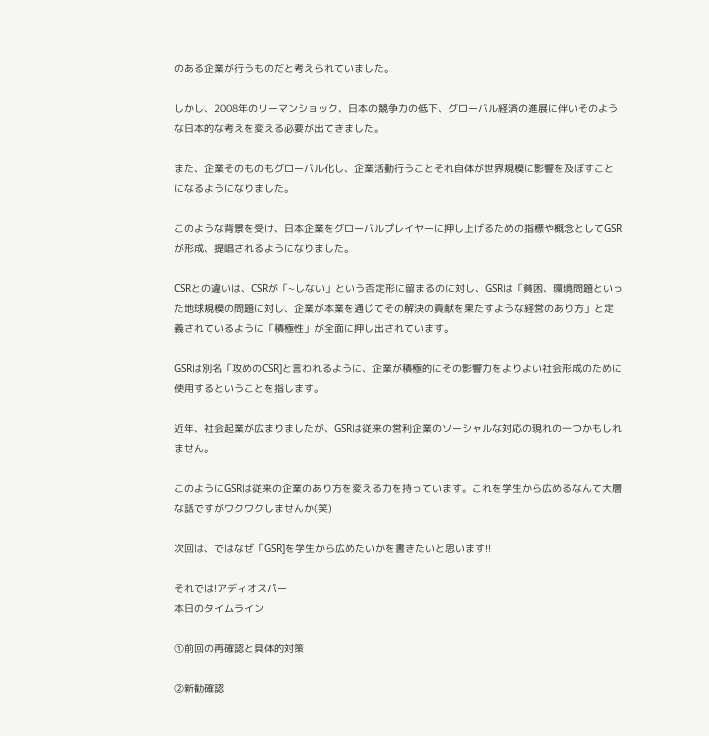のある企業が行うものだと考えられていました。

しかし、2008年のリーマンショック、日本の競争力の低下、グローバル経済の進展に伴いそのような日本的な考えを変える必要が出てきました。

また、企業そのものもグローバル化し、企業活動行うことそれ自体が世界規模に影響を及ぼすことになるようになりました。

このような背景を受け、日本企業をグローバルプレイヤーに押し上げるための指標や概念としてGSRが形成、提唱されるようになりました。

CSRとの違いは、CSRが「~しない」という否定形に留まるのに対し、GSRは「貧困、環境問題といった地球規模の問題に対し、企業が本業を通じてその解決の貢献を果たすような経営のあり方」と定義されているように「積極性」が全面に押し出されています。

GSRは別名「攻めのCSR]と言われるように、企業が積極的にその影響力をよりよい社会形成のために使用するということを指します。

近年、社会起業が広まりましたが、GSRは従来の営利企業のソーシャルな対応の現れの一つかもしれません。

このようにGSRは従来の企業のあり方を変える力を持っています。これを学生から広めるなんて大層な話ですがワクワクしませんか(笑)

次回は、ではなぜ「GSR]を学生から広めたいかを書きたいと思います!!

それでは!アディオスパー
本日のタイムライン

①前回の再確認と具体的対策

②新勧確認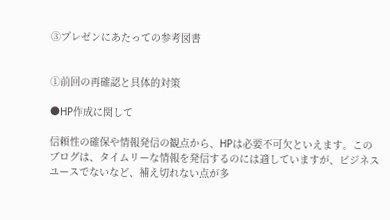③プレゼンにあたっての参考図書


①前回の再確認と具体的対策

●HP作成に関して

信頼性の確保や情報発信の観点から、HPは必要不可欠といえます。このブログは、タイムリーな情報を発信するのには適していますが、ビジネスユースでないなど、補え切れない点が多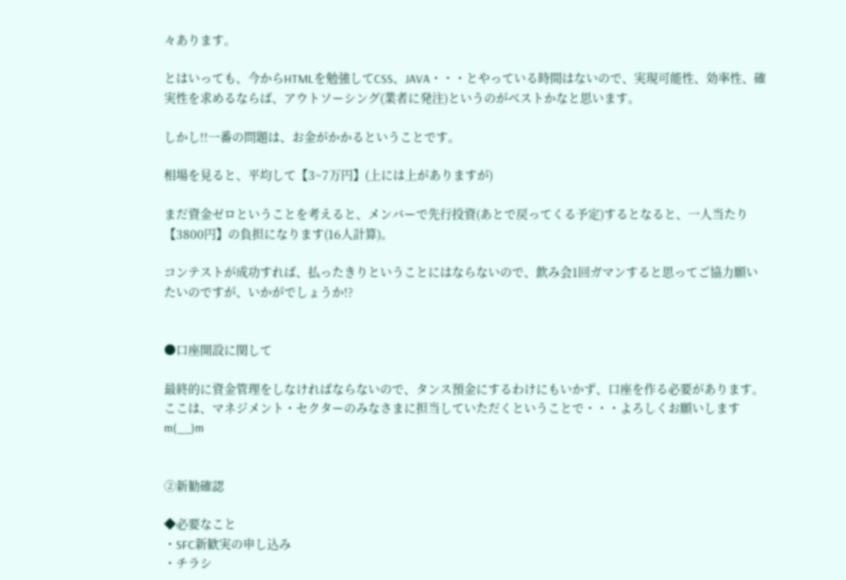々あります。

とはいっても、今からHTMLを勉強してCSS、JAVA・・・とやっている時間はないので、実現可能性、効率性、確実性を求めるならば、アウトソーシング(業者に発注)というのがベストかなと思います。

しかし!!一番の問題は、お金がかかるということです。

相場を見ると、平均して【3~7万円】(上には上がありますが)

まだ資金ゼロということを考えると、メンバーで先行投資(あとで戻ってくる予定)するとなると、一人当たり【3800円】の負担になります(16人計算)。

コンテストが成功すれば、払ったきりということにはならないので、飲み会1回ガマンすると思ってご協力願いたいのですが、いかがでしょうか!?


●口座開設に関して

最終的に資金管理をしなければならないので、タンス預金にするわけにもいかず、口座を作る必要があります。ここは、マネジメント・セクターのみなさまに担当していただくということで・・・よろしくお願いしますm(__)m


②新勧確認

◆必要なこと
・SFC新歓実の申し込み
・チラシ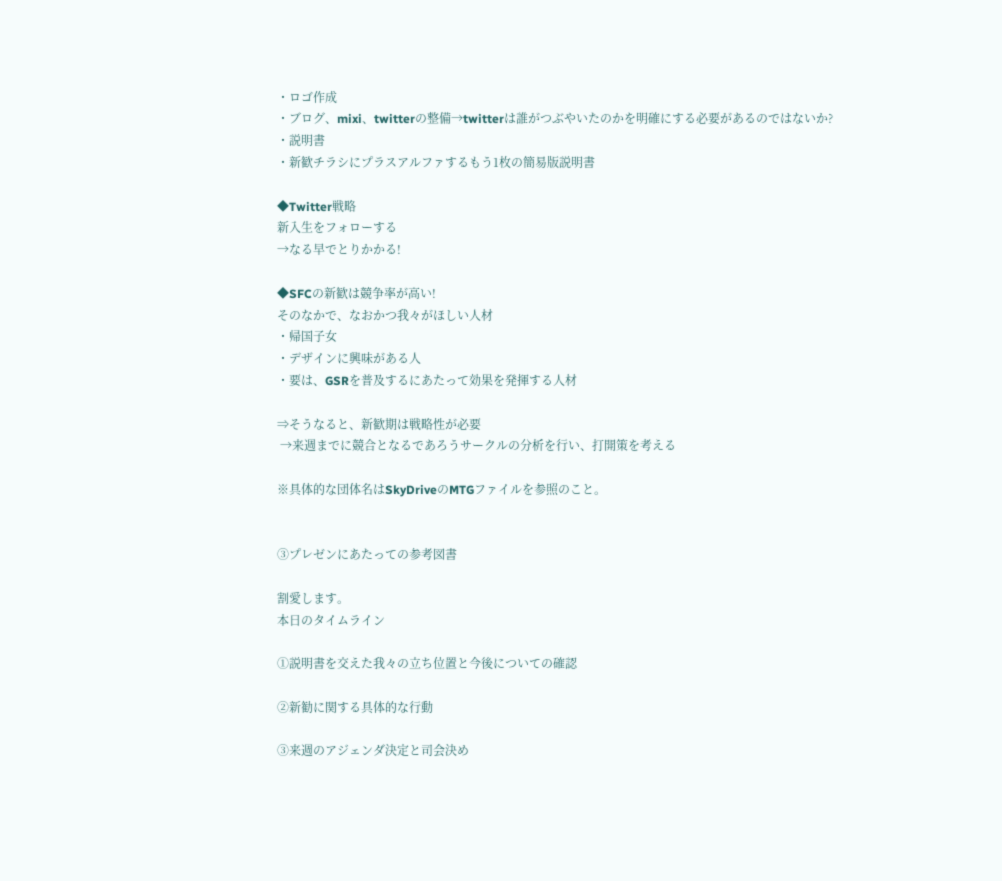・ロゴ作成
・ブログ、mixi、twitterの整備→twitterは誰がつぶやいたのかを明確にする必要があるのではないか?
・説明書
・新歓チラシにプラスアルファするもう1枚の簡易版説明書

◆Twitter戦略
新入生をフォローする
→なる早でとりかかる!

◆SFCの新歓は競争率が高い!
そのなかで、なおかつ我々がほしい人材
・帰国子女
・デザインに興味がある人
・要は、GSRを普及するにあたって効果を発揮する人材

⇒そうなると、新歓期は戦略性が必要
 →来週までに競合となるであろうサークルの分析を行い、打開策を考える

※具体的な団体名はSkyDriveのMTGファイルを参照のこと。


③プレゼンにあたっての参考図書

割愛します。
本日のタイムライン

①説明書を交えた我々の立ち位置と今後についての確認

②新勧に関する具体的な行動

③来週のアジェンダ決定と司会決め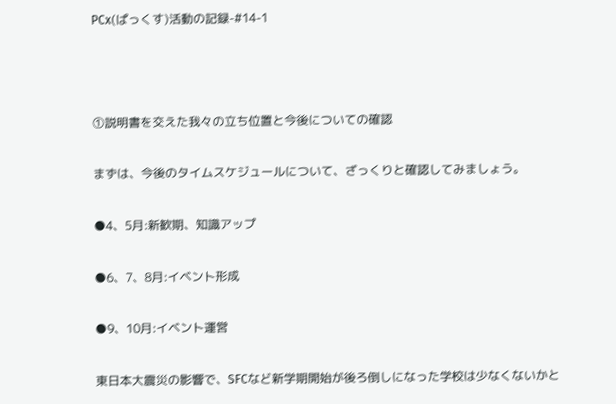PCx(ぱっくす)活動の記録-#14-1



①説明書を交えた我々の立ち位置と今後についての確認

まずは、今後のタイムスケジュールについて、ざっくりと確認してみましょう。

●4、5月:新歓期、知識アップ

●6、7、8月:イベント形成

●9、10月:イベント運営

東日本大震災の影響で、SFCなど新学期開始が後ろ倒しになった学校は少なくないかと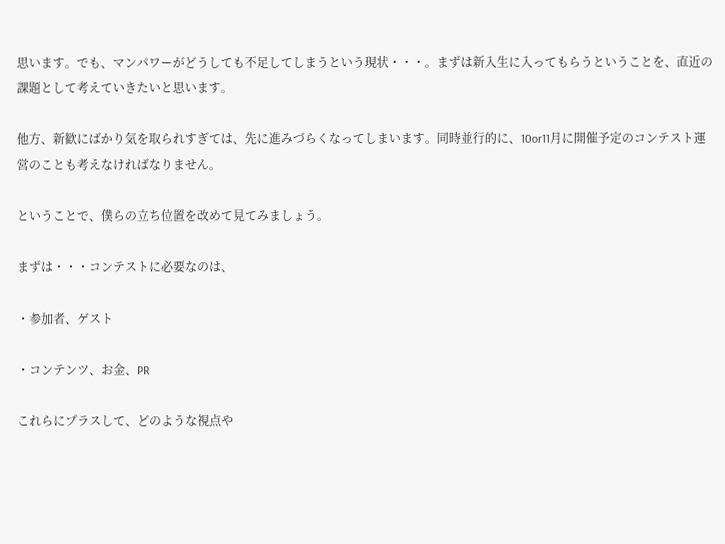思います。でも、マンパワーがどうしても不足してしまうという現状・・・。まずは新入生に入ってもらうということを、直近の課題として考えていきたいと思います。

他方、新歓にばかり気を取られすぎては、先に進みづらくなってしまいます。同時並行的に、10or11月に開催予定のコンテスト運営のことも考えなければなりません。

ということで、僕らの立ち位置を改めて見てみましょう。

まずは・・・コンテストに必要なのは、

・参加者、ゲスト

・コンテンツ、お金、PR

これらにプラスして、どのような視点や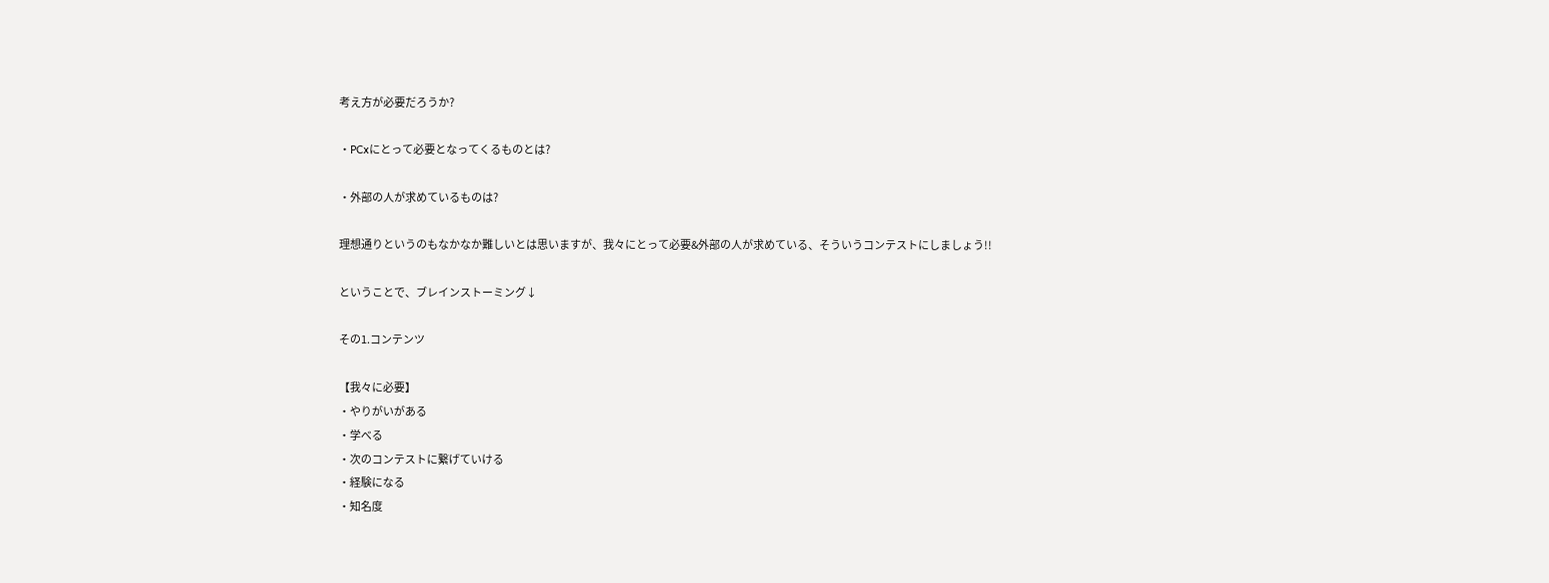考え方が必要だろうか?

・PCxにとって必要となってくるものとは?

・外部の人が求めているものは?

理想通りというのもなかなか難しいとは思いますが、我々にとって必要&外部の人が求めている、そういうコンテストにしましょう!!

ということで、ブレインストーミング↓

その1.コンテンツ

【我々に必要】
・やりがいがある
・学べる
・次のコンテストに繋げていける
・経験になる
・知名度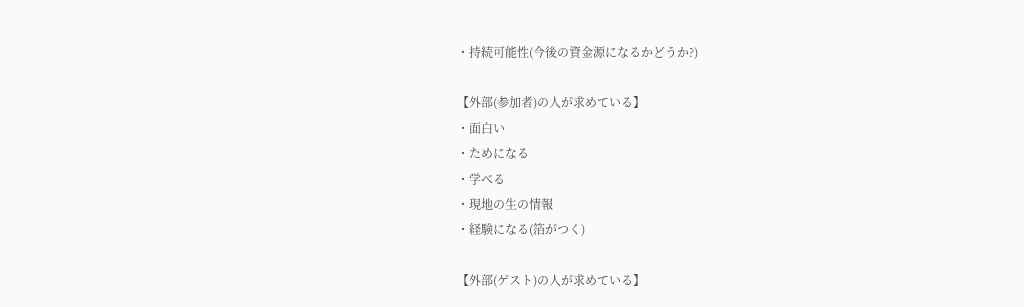・持続可能性(今後の資金源になるかどうか?)

【外部(参加者)の人が求めている】
・面白い
・ためになる
・学べる
・現地の生の情報
・経験になる(箔がつく)

【外部(ゲスト)の人が求めている】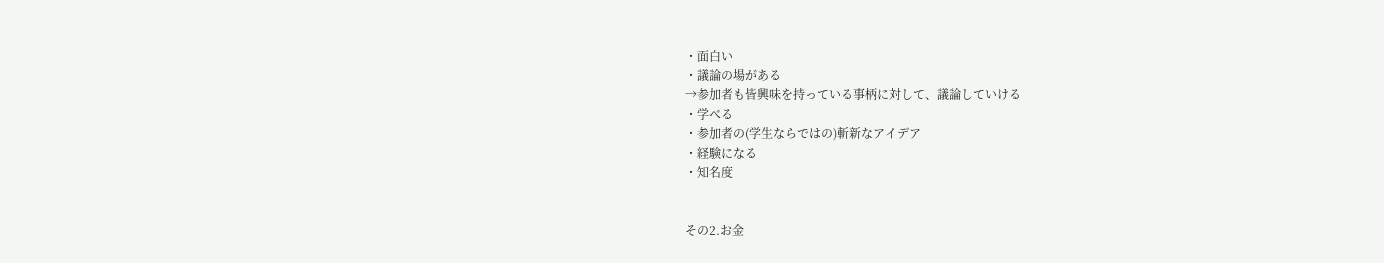・面白い
・議論の場がある
→参加者も皆興味を持っている事柄に対して、議論していける
・学べる
・参加者の(学生ならではの)斬新なアイデア
・経験になる
・知名度


その2.お金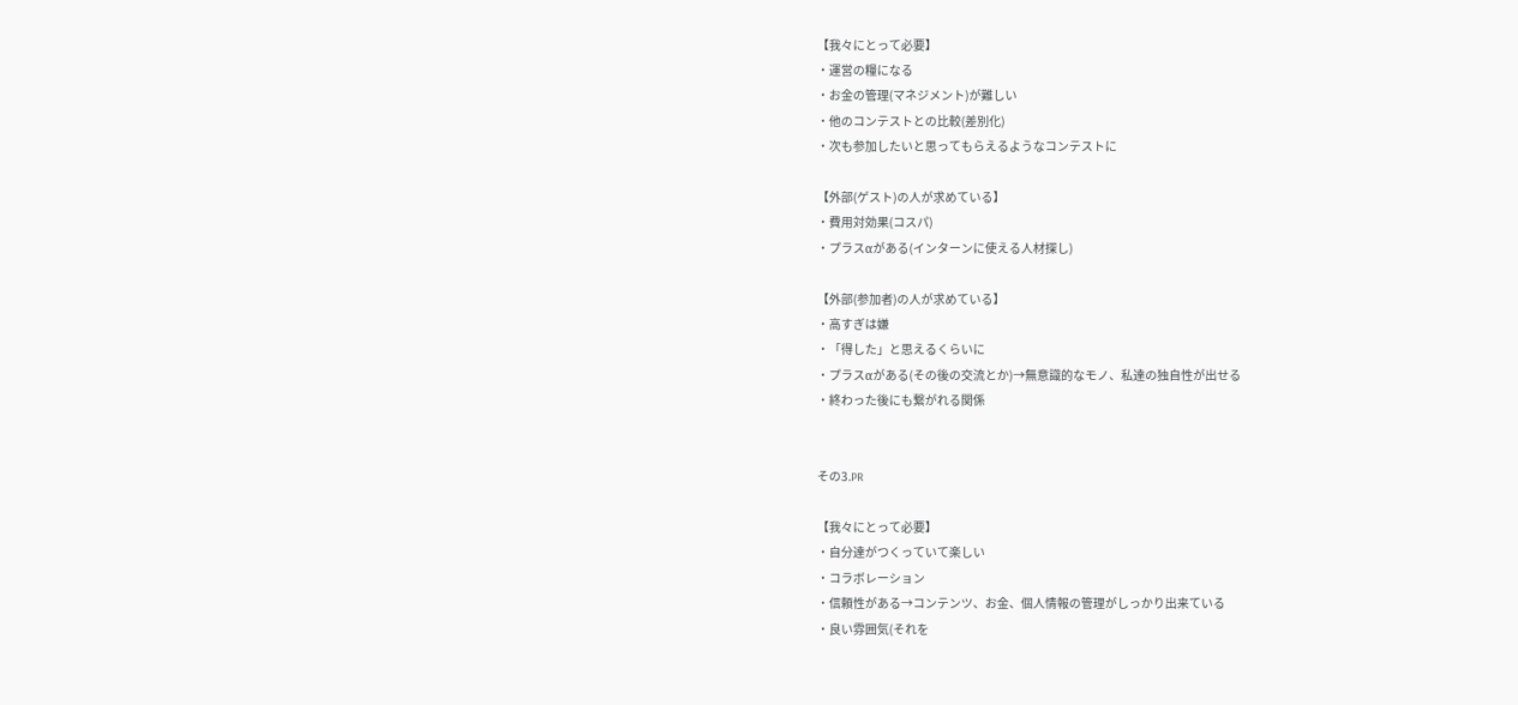【我々にとって必要】
・運営の糧になる
・お金の管理(マネジメント)が難しい
・他のコンテストとの比較(差別化)
・次も参加したいと思ってもらえるようなコンテストに

【外部(ゲスト)の人が求めている】
・費用対効果(コスパ)
・プラスαがある(インターンに使える人材探し)

【外部(参加者)の人が求めている】
・高すぎは嫌
・「得した」と思えるくらいに
・プラスαがある(その後の交流とか)→無意識的なモノ、私達の独自性が出せる
・終わった後にも繋がれる関係


その3.PR

【我々にとって必要】
・自分達がつくっていて楽しい
・コラボレーション
・信頼性がある→コンテンツ、お金、個人情報の管理がしっかり出来ている
・良い雰囲気(それを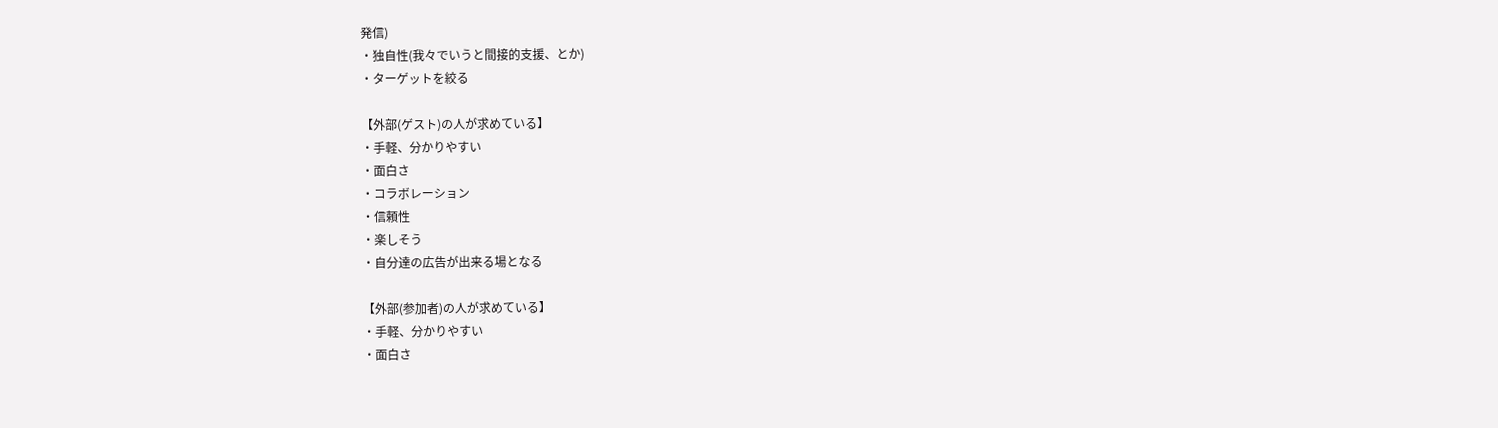発信)
・独自性(我々でいうと間接的支援、とか)
・ターゲットを絞る

【外部(ゲスト)の人が求めている】
・手軽、分かりやすい
・面白さ
・コラボレーション
・信頼性
・楽しそう
・自分達の広告が出来る場となる

【外部(参加者)の人が求めている】
・手軽、分かりやすい
・面白さ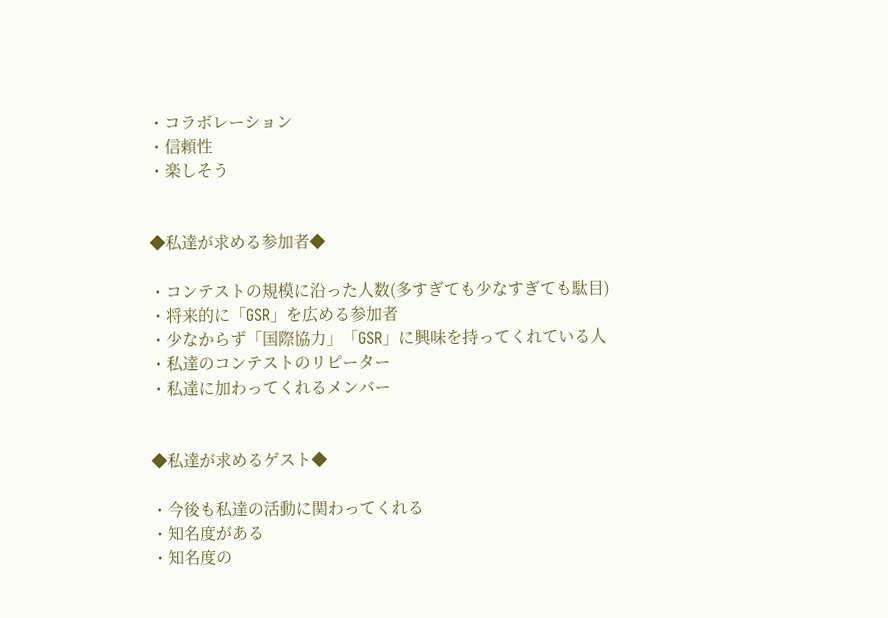・コラボレーション
・信頼性
・楽しそう


◆私達が求める参加者◆

・コンテストの規模に沿った人数(多すぎても少なすぎても駄目)
・将来的に「GSR」を広める参加者
・少なからず「国際協力」「GSR」に興味を持ってくれている人
・私達のコンテストのリピーター
・私達に加わってくれるメンバー


◆私達が求めるゲスト◆

・今後も私達の活動に関わってくれる
・知名度がある
・知名度の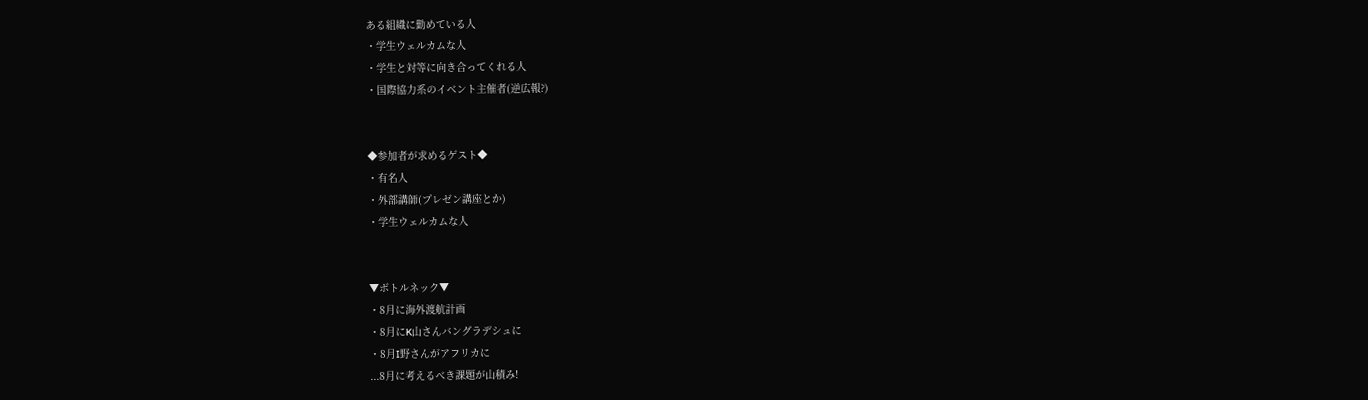ある組織に勤めている人
・学生ウェルカムな人
・学生と対等に向き合ってくれる人
・国際協力系のイベント主催者(逆広報?)


◆参加者が求めるゲスト◆
・有名人
・外部講師(プレゼン講座とか)
・学生ウェルカムな人


▼ボトルネック▼
・8月に海外渡航計画
・8月にK山さんバングラデシュに
・8月I野さんがアフリカに
...8月に考えるべき課題が山積み!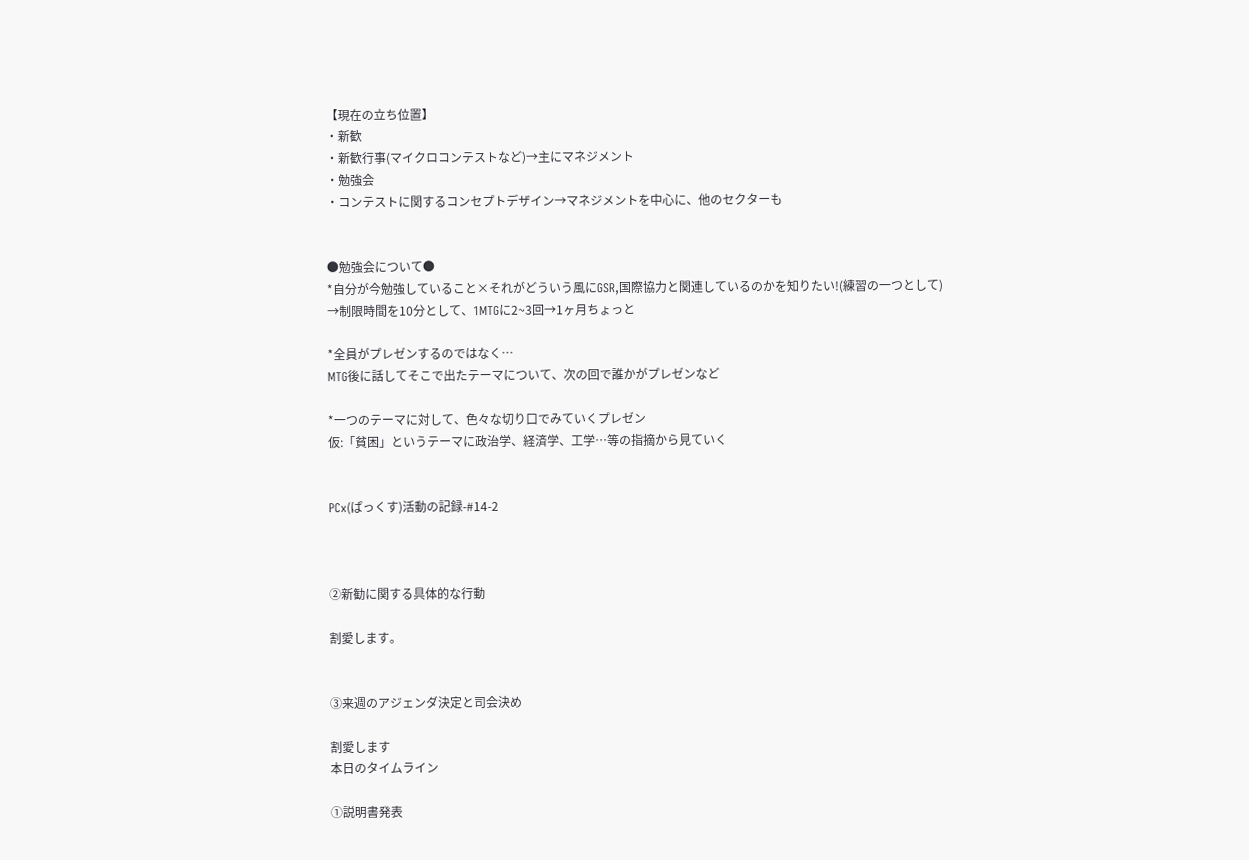【現在の立ち位置】
・新歓
・新歓行事(マイクロコンテストなど)→主にマネジメント
・勉強会
・コンテストに関するコンセプトデザイン→マネジメントを中心に、他のセクターも


●勉強会について●
*自分が今勉強していること×それがどういう風にGSR,国際協力と関連しているのかを知りたい!(練習の一つとして)
→制限時間を10分として、1MTGに2~3回→1ヶ月ちょっと

*全員がプレゼンするのではなく…
MTG後に話してそこで出たテーマについて、次の回で誰かがプレゼンなど

*一つのテーマに対して、色々な切り口でみていくプレゼン
仮:「貧困」というテーマに政治学、経済学、工学…等の指摘から見ていく


PCx(ぱっくす)活動の記録-#14-2



②新勧に関する具体的な行動

割愛します。


③来週のアジェンダ決定と司会決め

割愛します
本日のタイムライン

①説明書発表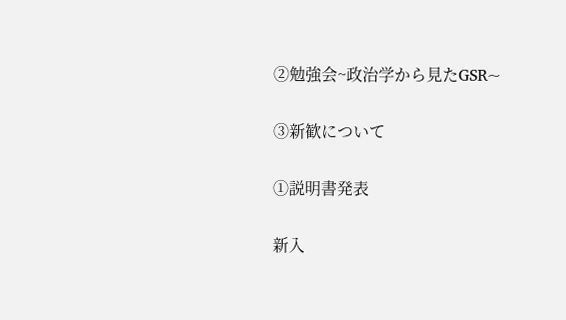②勉強会~政治学から見たGSR~

③新歓について

①説明書発表

新入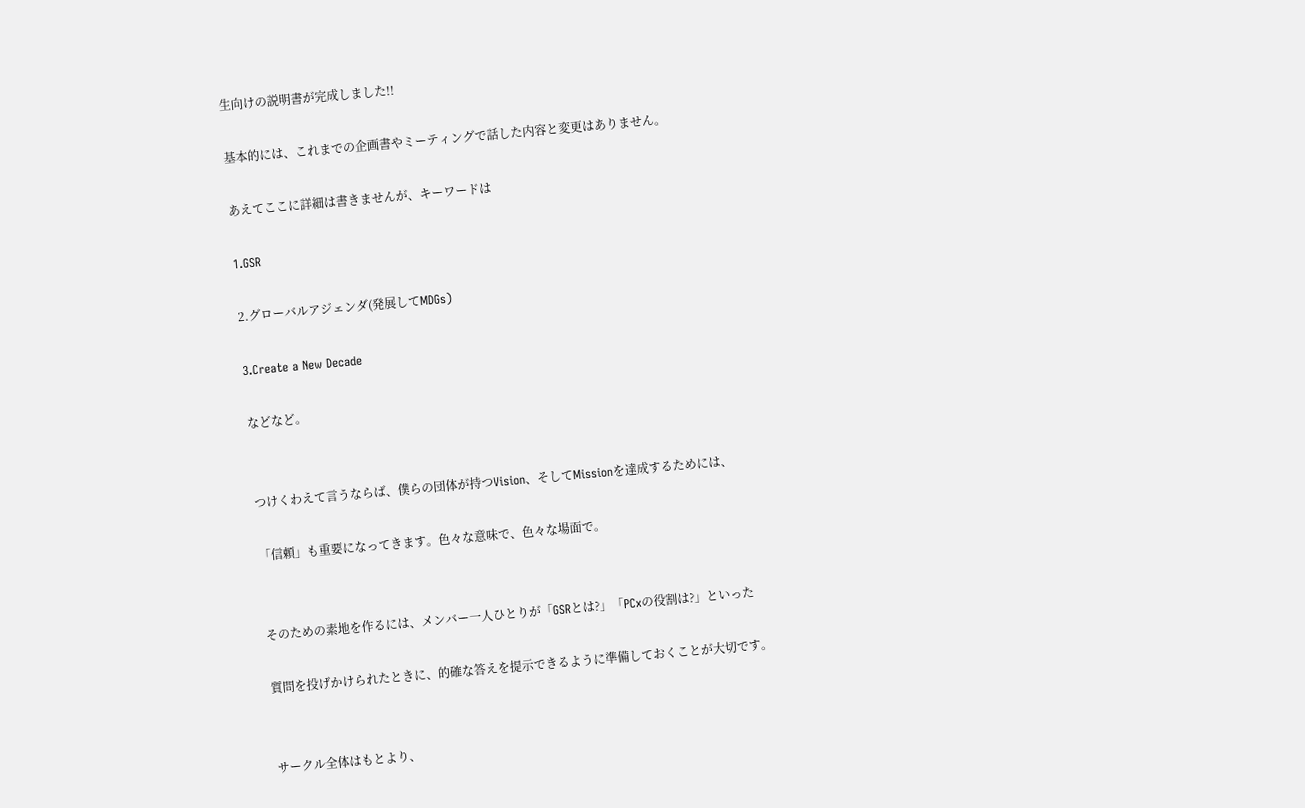生向けの説明書が完成しました!!

基本的には、これまでの企画書やミーティングで話した内容と変更はありません。

あえてここに詳細は書きませんが、キーワードは

1.GSR

2.グローバルアジェンダ(発展してMDGs)

3.Create a New Decade

などなど。


つけくわえて言うならば、僕らの団体が持つVision、そしてMissionを達成するためには、

「信頼」も重要になってきます。色々な意味で、色々な場面で。


そのための素地を作るには、メンバー一人ひとりが「GSRとは?」「PCxの役割は?」といった

質問を投げかけられたときに、的確な答えを提示できるように準備しておくことが大切です。


サークル全体はもとより、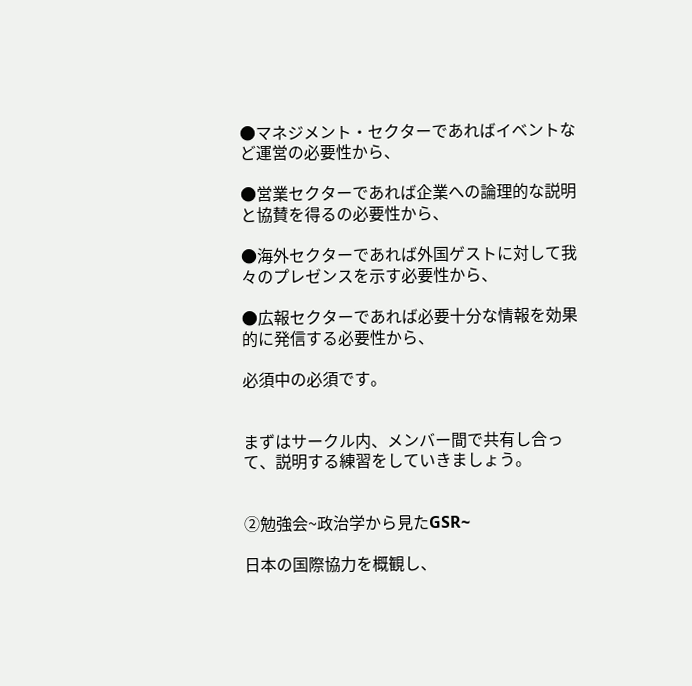●マネジメント・セクターであればイベントなど運営の必要性から、

●営業セクターであれば企業への論理的な説明と協賛を得るの必要性から、

●海外セクターであれば外国ゲストに対して我々のプレゼンスを示す必要性から、

●広報セクターであれば必要十分な情報を効果的に発信する必要性から、

必須中の必須です。


まずはサークル内、メンバー間で共有し合って、説明する練習をしていきましょう。


②勉強会~政治学から見たGSR~

日本の国際協力を概観し、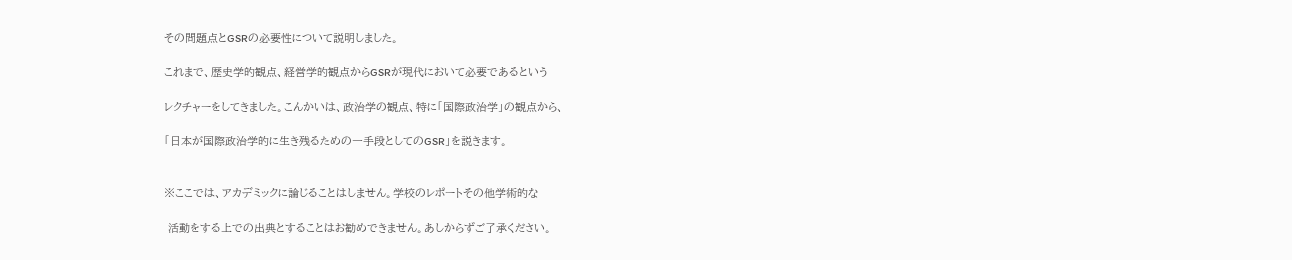その問題点とGSRの必要性について説明しました。

これまで、歴史学的観点、経営学的観点からGSRが現代において必要であるという

レクチャーをしてきました。こんかいは、政治学の観点、特に「国際政治学」の観点から、

「日本が国際政治学的に生き残るための一手段としてのGSR」を説きます。


※ここでは、アカデミックに論じることはしません。学校のレポートその他学術的な

 活動をする上での出典とすることはお勧めできません。あしからずご了承ください。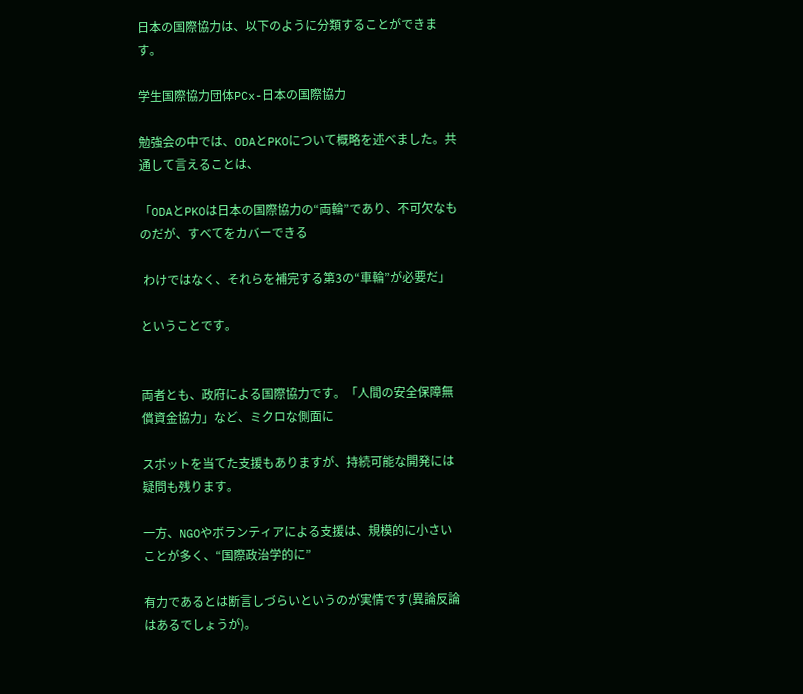日本の国際協力は、以下のように分類することができます。

学生国際協力団体PCx-日本の国際協力

勉強会の中では、ODAとPKOについて概略を述べました。共通して言えることは、

「ODAとPKOは日本の国際協力の“両輪”であり、不可欠なものだが、すべてをカバーできる

 わけではなく、それらを補完する第3の“車輪”が必要だ」

ということです。


両者とも、政府による国際協力です。「人間の安全保障無償資金協力」など、ミクロな側面に

スポットを当てた支援もありますが、持続可能な開発には疑問も残ります。

一方、NGOやボランティアによる支援は、規模的に小さいことが多く、“国際政治学的に”

有力であるとは断言しづらいというのが実情です(異論反論はあるでしょうが)。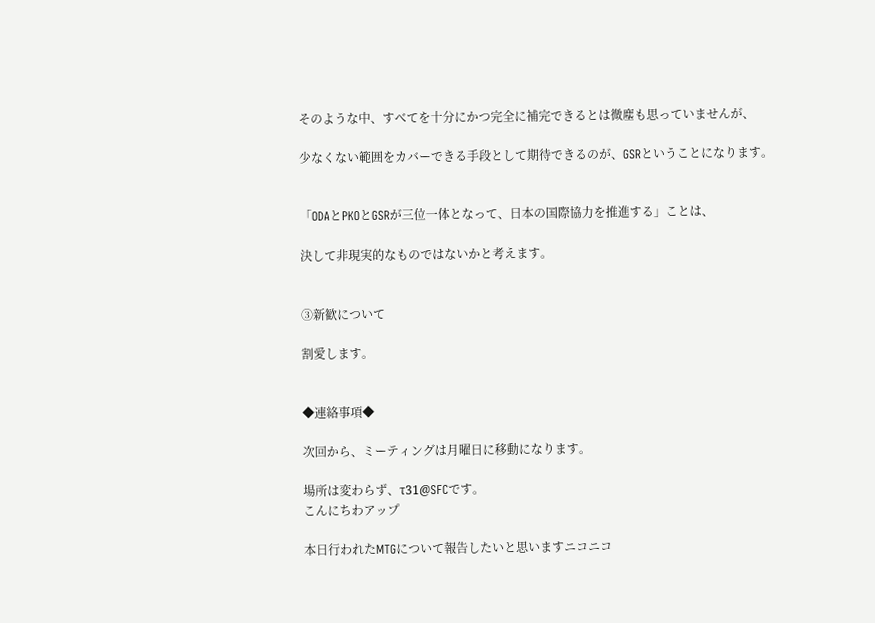そのような中、すべてを十分にかつ完全に補完できるとは微塵も思っていませんが、

少なくない範囲をカバーできる手段として期待できるのが、GSRということになります。


「ODAとPKOとGSRが三位一体となって、日本の国際協力を推進する」ことは、

決して非現実的なものではないかと考えます。


③新歓について

割愛します。


◆連絡事項◆

次回から、ミーティングは月曜日に移動になります。

場所は変わらず、τ31@SFCです。
こんにちわアップ

本日行われたMTGについて報告したいと思いますニコニコ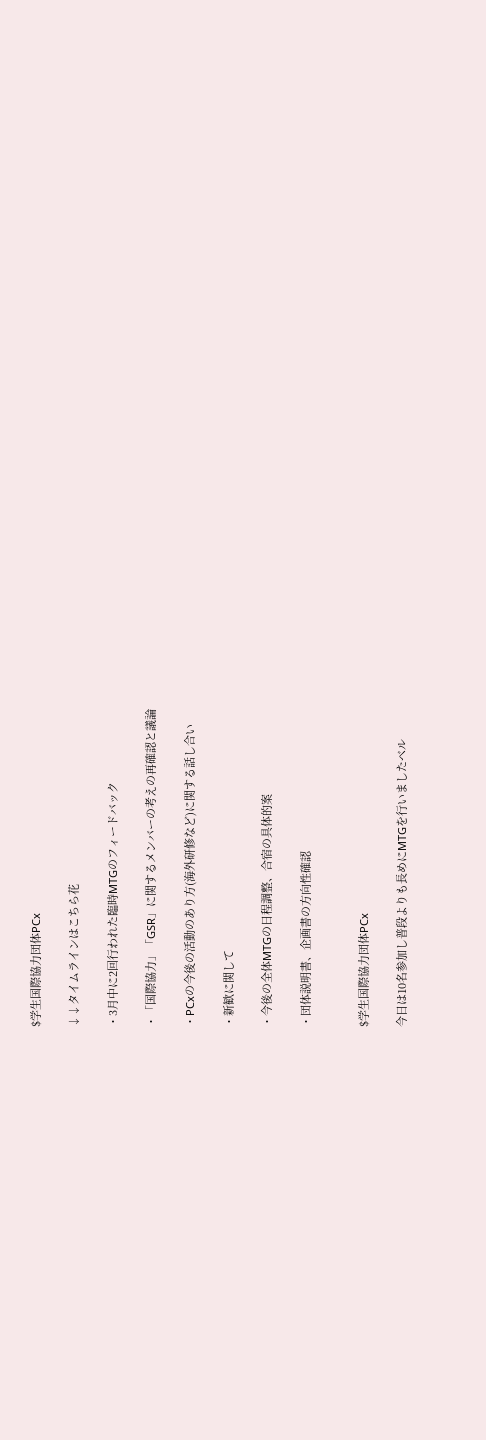$学生国際協力団体PCx

↓↓タイムラインはこちら花

・3月中に2回行われた臨時MTGのフィードバック

・「国際協力」「GSR」に関するメンバーの考えの再確認と議論

・PCxの今後の活動のあり方(海外研修など)に関する話し合い

・新歓に関して

・今後の全体MTGの日程調整、合宿の具体的案

・団体説明書、企画書の方向性確認


$学生国際協力団体PCx

今日は10名参加し普段よりも長めにMTGを行いましたベル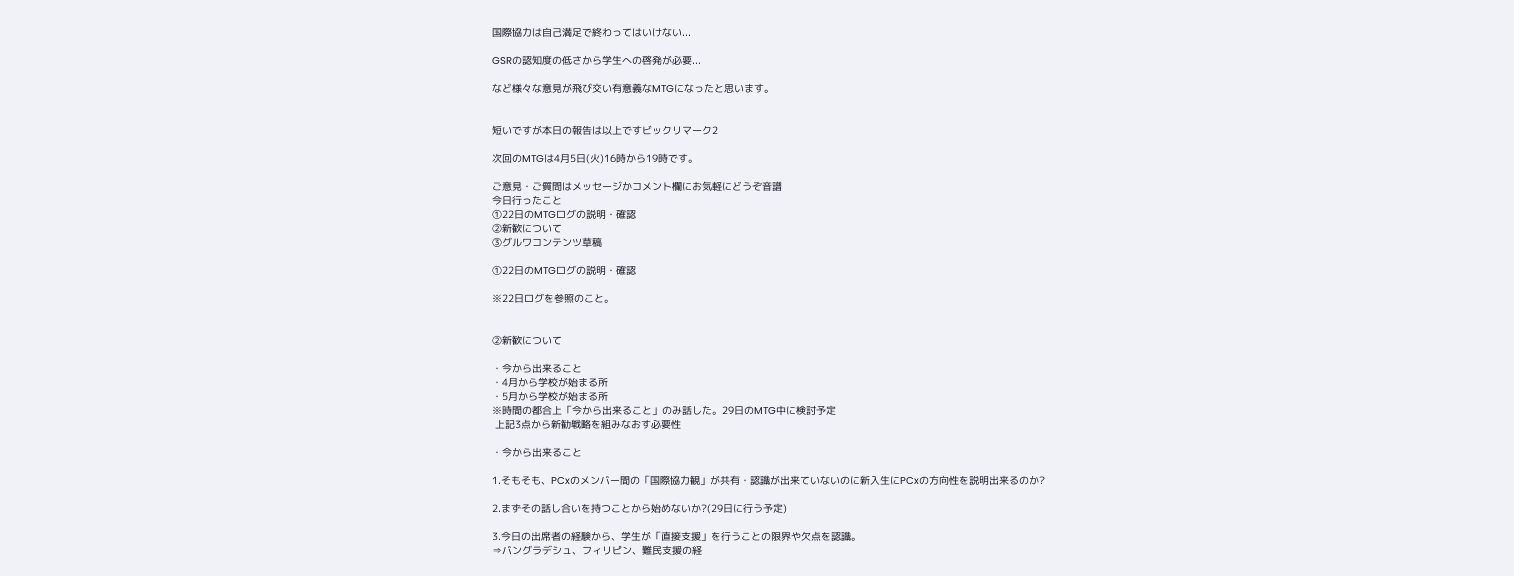国際協力は自己満足で終わってはいけない...

GSRの認知度の低さから学生への啓発が必要...

など様々な意見が飛び交い有意義なMTGになったと思います。


短いですが本日の報告は以上ですビックリマーク2

次回のMTGは4月5日(火)16時から19時です。

ご意見・ご質問はメッセージかコメント欄にお気軽にどうぞ音譜
今日行ったこと
①22日のMTGログの説明・確認
②新歓について
③グルワコンテンツ草稿

①22日のMTGログの説明・確認

※22日ログを参照のこと。


②新歓について

・今から出来ること
・4月から学校が始まる所
・5月から学校が始まる所
※時間の都合上「今から出来ること」のみ話した。29日のMTG中に検討予定
 上記3点から新勧戦略を組みなおす必要性

・今から出来ること

1.そもそも、PCxのメンバー間の「国際協力観」が共有・認識が出来ていないのに新入生にPCxの方向性を説明出来るのか?

2.まずその話し合いを持つことから始めないか?(29日に行う予定)

3.今日の出席者の経験から、学生が「直接支援」を行うことの限界や欠点を認識。
⇒バングラデシュ、フィリピン、難民支援の経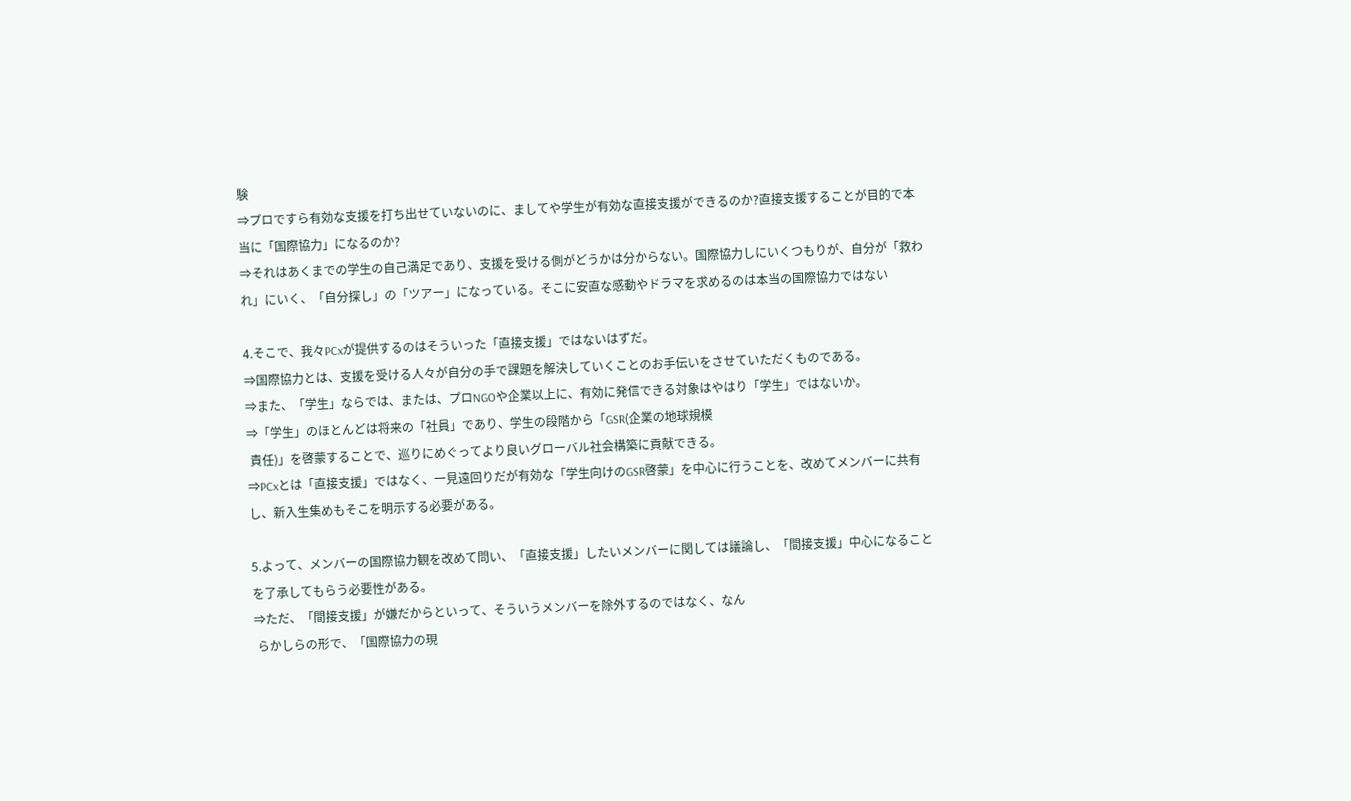験
⇒プロですら有効な支援を打ち出せていないのに、ましてや学生が有効な直接支援ができるのか?直接支援することが目的で本当に「国際協力」になるのか?
⇒それはあくまでの学生の自己満足であり、支援を受ける側がどうかは分からない。国際協力しにいくつもりが、自分が「救われ」にいく、「自分探し」の「ツアー」になっている。そこに安直な感動やドラマを求めるのは本当の国際協力ではない

4.そこで、我々PCxが提供するのはそういった「直接支援」ではないはずだ。
⇒国際協力とは、支援を受ける人々が自分の手で課題を解決していくことのお手伝いをさせていただくものである。
⇒また、「学生」ならでは、または、プロNGOや企業以上に、有効に発信できる対象はやはり「学生」ではないか。
⇒「学生」のほとんどは将来の「社員」であり、学生の段階から「GSR(企業の地球規模
 責任)」を啓蒙することで、巡りにめぐってより良いグローバル社会構築に貢献できる。
⇒PCxとは「直接支援」ではなく、一見遠回りだが有効な「学生向けのGSR啓蒙」を中心に行うことを、改めてメンバーに共有し、新入生集めもそこを明示する必要がある。

5.よって、メンバーの国際協力観を改めて問い、「直接支援」したいメンバーに関しては議論し、「間接支援」中心になることを了承してもらう必要性がある。
⇒ただ、「間接支援」が嫌だからといって、そういうメンバーを除外するのではなく、なん
 らかしらの形で、「国際協力の現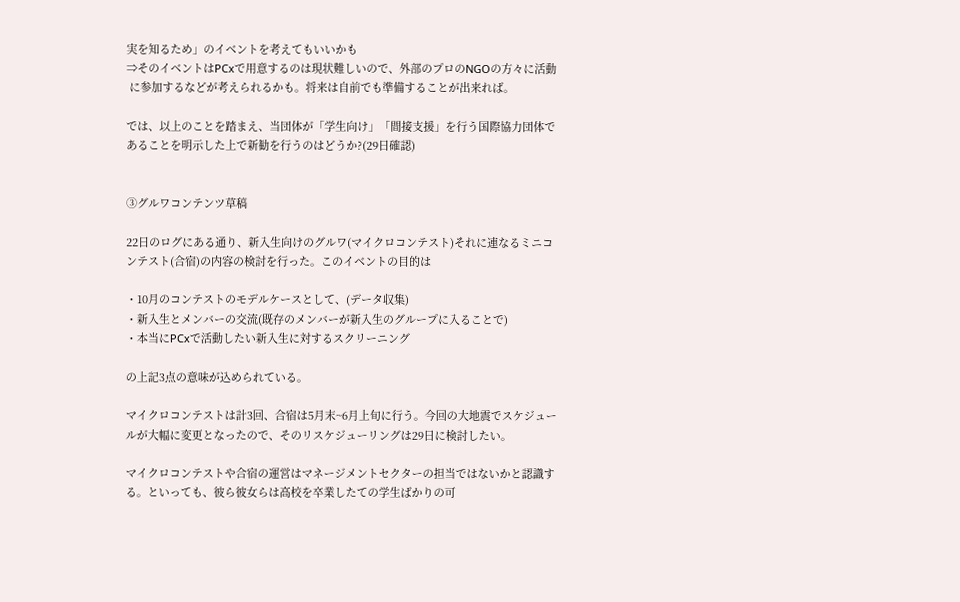実を知るため」のイベントを考えてもいいかも
⇒そのイベントはPCxで用意するのは現状難しいので、外部のプロのNGOの方々に活動
 に参加するなどが考えられるかも。将来は自前でも準備することが出来れば。

では、以上のことを踏まえ、当団体が「学生向け」「間接支援」を行う国際協力団体であることを明示した上で新勧を行うのはどうか?(29日確認)


③グルワコンテンツ草稿

22日のログにある通り、新入生向けのグルワ(マイクロコンテスト)それに連なるミニコンテスト(合宿)の内容の検討を行った。このイベントの目的は

・10月のコンテストのモデルケースとして、(データ収集)
・新入生とメンバーの交流(既存のメンバーが新入生のグループに入ることで)
・本当にPCxで活動したい新入生に対するスクリーニング

の上記3点の意味が込められている。

マイクロコンテストは計3回、合宿は5月末~6月上旬に行う。今回の大地震でスケジュールが大幅に変更となったので、そのリスケジューリングは29日に検討したい。

マイクロコンテストや合宿の運営はマネージメントセクターの担当ではないかと認識する。といっても、彼ら彼女らは高校を卒業したての学生ばかりの可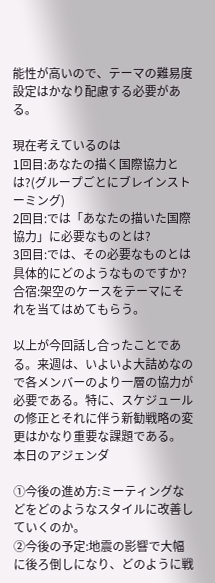能性が高いので、テーマの難易度設定はかなり配慮する必要がある。

現在考えているのは
1回目:あなたの描く国際協力とは?(グループごとにブレインストーミング)
2回目:では「あなたの描いた国際協力」に必要なものとは?
3回目:では、その必要なものとは具体的にどのようなものですか?
合宿:架空のケースをテーマにそれを当てはめてもらう。

以上が今回話し合ったことである。来週は、いよいよ大詰めなので各メンバーのより一層の協力が必要である。特に、スケジュールの修正とそれに伴う新勧戦略の変更はかなり重要な課題である。
本日のアジェンダ

①今後の進め方:ミーティングなどをどのようなスタイルに改善していくのか。
②今後の予定:地震の影響で大幅に後ろ倒しになり、どのように戦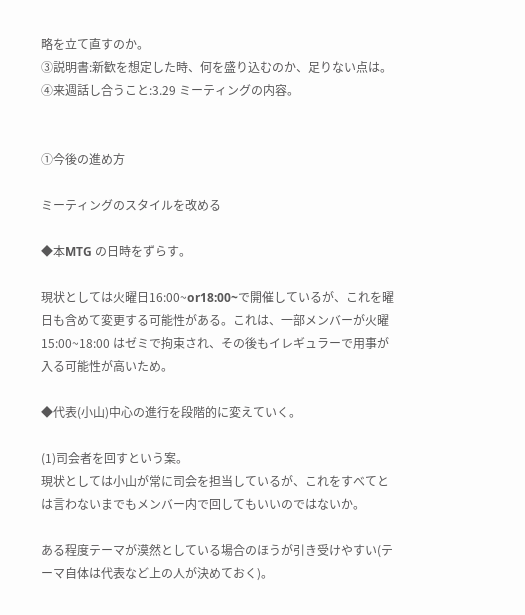略を立て直すのか。
③説明書:新歓を想定した時、何を盛り込むのか、足りない点は。
④来週話し合うこと:3.29 ミーティングの内容。


①今後の進め方

ミーティングのスタイルを改める

◆本MTG の日時をずらす。

現状としては火曜日16:00~or18:00~で開催しているが、これを曜日も含めて変更する可能性がある。これは、一部メンバーが火曜15:00~18:00 はゼミで拘束され、その後もイレギュラーで用事が入る可能性が高いため。

◆代表(小山)中心の進行を段階的に変えていく。

(1)司会者を回すという案。
現状としては小山が常に司会を担当しているが、これをすべてとは言わないまでもメンバー内で回してもいいのではないか。

ある程度テーマが漠然としている場合のほうが引き受けやすい(テーマ自体は代表など上の人が決めておく)。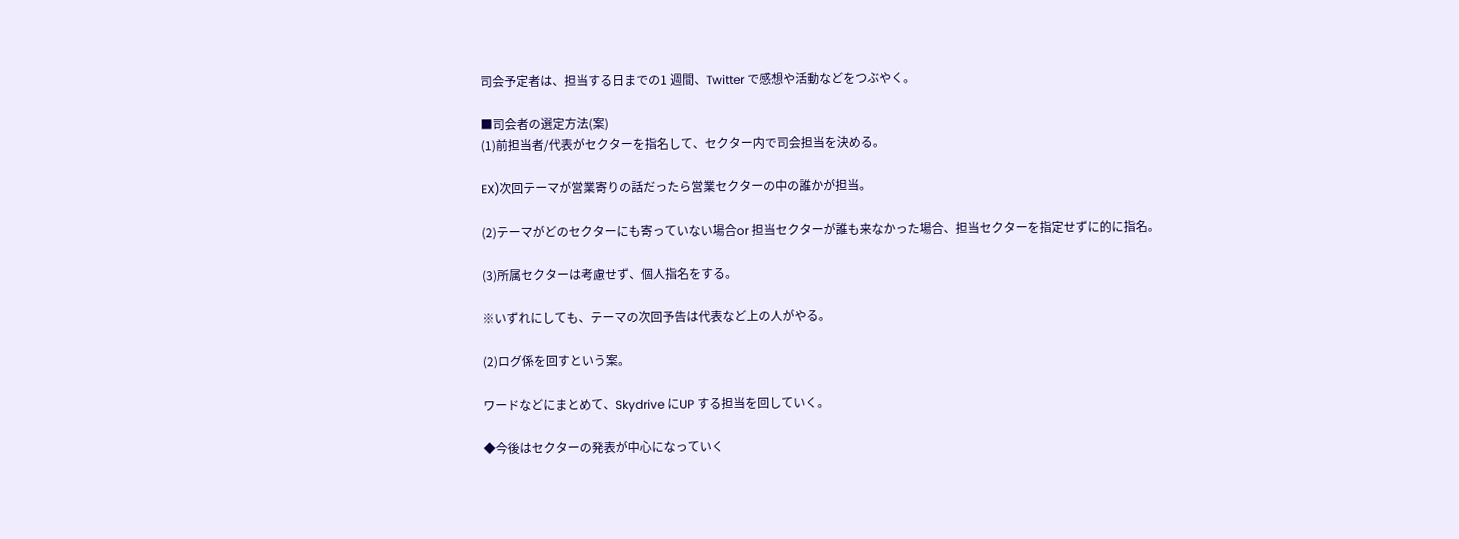司会予定者は、担当する日までの1 週間、Twitter で感想や活動などをつぶやく。

■司会者の選定方法(案)
(1)前担当者/代表がセクターを指名して、セクター内で司会担当を決める。

EX)次回テーマが営業寄りの話だったら営業セクターの中の誰かが担当。

(2)テーマがどのセクターにも寄っていない場合or 担当セクターが誰も来なかった場合、担当セクターを指定せずに的に指名。

(3)所属セクターは考慮せず、個人指名をする。

※いずれにしても、テーマの次回予告は代表など上の人がやる。

(2)ログ係を回すという案。

ワードなどにまとめて、Skydrive にUP する担当を回していく。

◆今後はセクターの発表が中心になっていく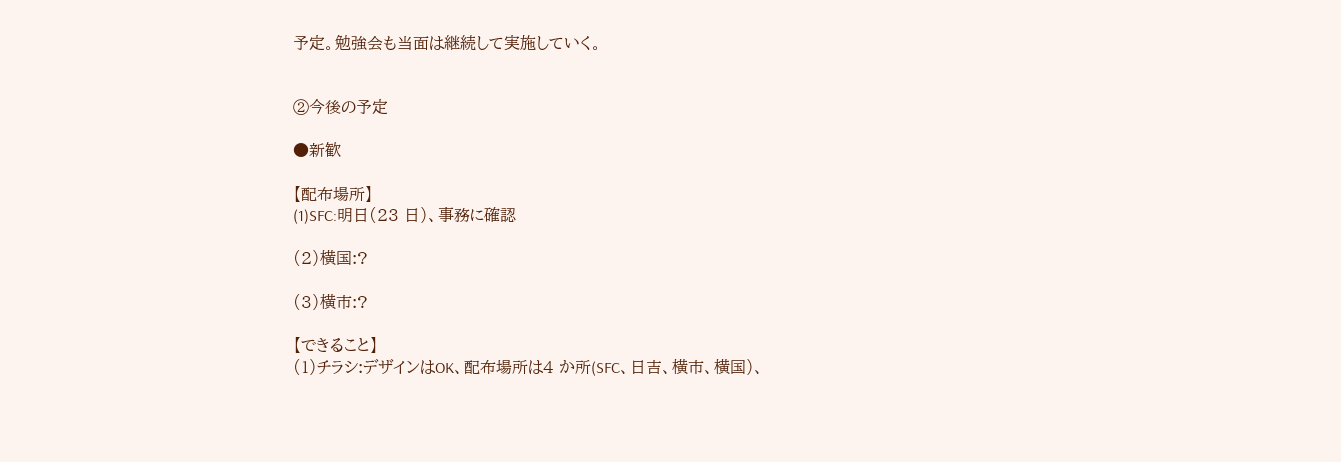予定。勉強会も当面は継続して実施していく。


②今後の予定

●新歓

【配布場所】
(1)SFC:明日(23 日)、事務に確認

(2)横国:?

(3)横市:?

【できること】
(1)チラシ:デザインはOK、配布場所は4 か所(SFC、日吉、横市、横国)、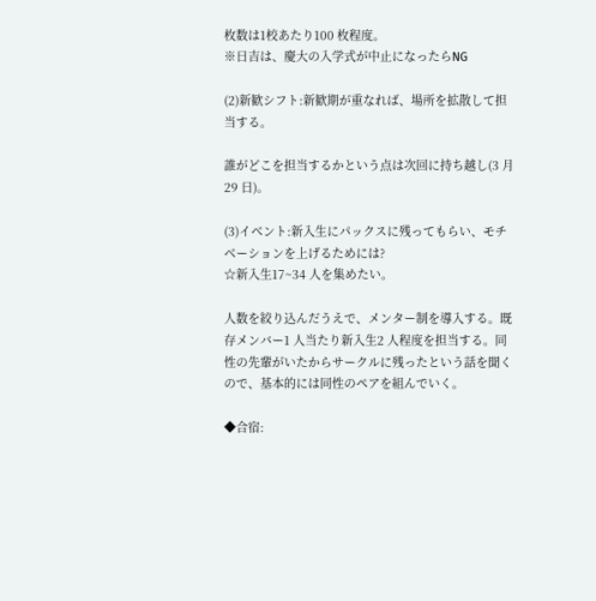枚数は1校あたり100 枚程度。
※日吉は、慶大の入学式が中止になったらNG

(2)新歓シフト:新歓期が重なれば、場所を拡散して担当する。

誰がどこを担当するかという点は次回に持ち越し(3 月29 日)。

(3)イベント:新入生にパックスに残ってもらい、モチベーションを上げるためには?
☆新入生17~34 人を集めたい。

人数を絞り込んだうえで、メンター制を導入する。既存メンバー1 人当たり新入生2 人程度を担当する。同性の先輩がいたからサークルに残ったという話を聞くので、基本的には同性のペアを組んでいく。

◆合宿: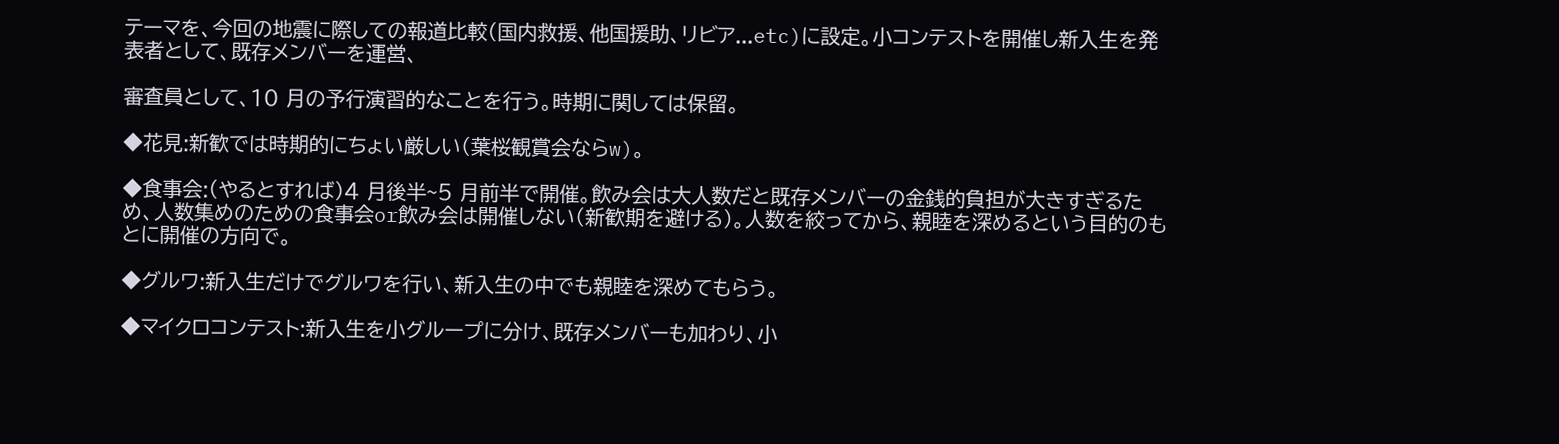テーマを、今回の地震に際しての報道比較(国内救援、他国援助、リビア...etc)に設定。小コンテストを開催し新入生を発表者として、既存メンバーを運営、

審査員として、10 月の予行演習的なことを行う。時期に関しては保留。

◆花見:新歓では時期的にちょい厳しい(葉桜観賞会ならw)。

◆食事会:(やるとすれば)4 月後半~5 月前半で開催。飲み会は大人数だと既存メンバーの金銭的負担が大きすぎるため、人数集めのための食事会or飲み会は開催しない(新歓期を避ける)。人数を絞ってから、親睦を深めるという目的のもとに開催の方向で。

◆グルワ:新入生だけでグルワを行い、新入生の中でも親睦を深めてもらう。

◆マイクロコンテスト:新入生を小グループに分け、既存メンバーも加わり、小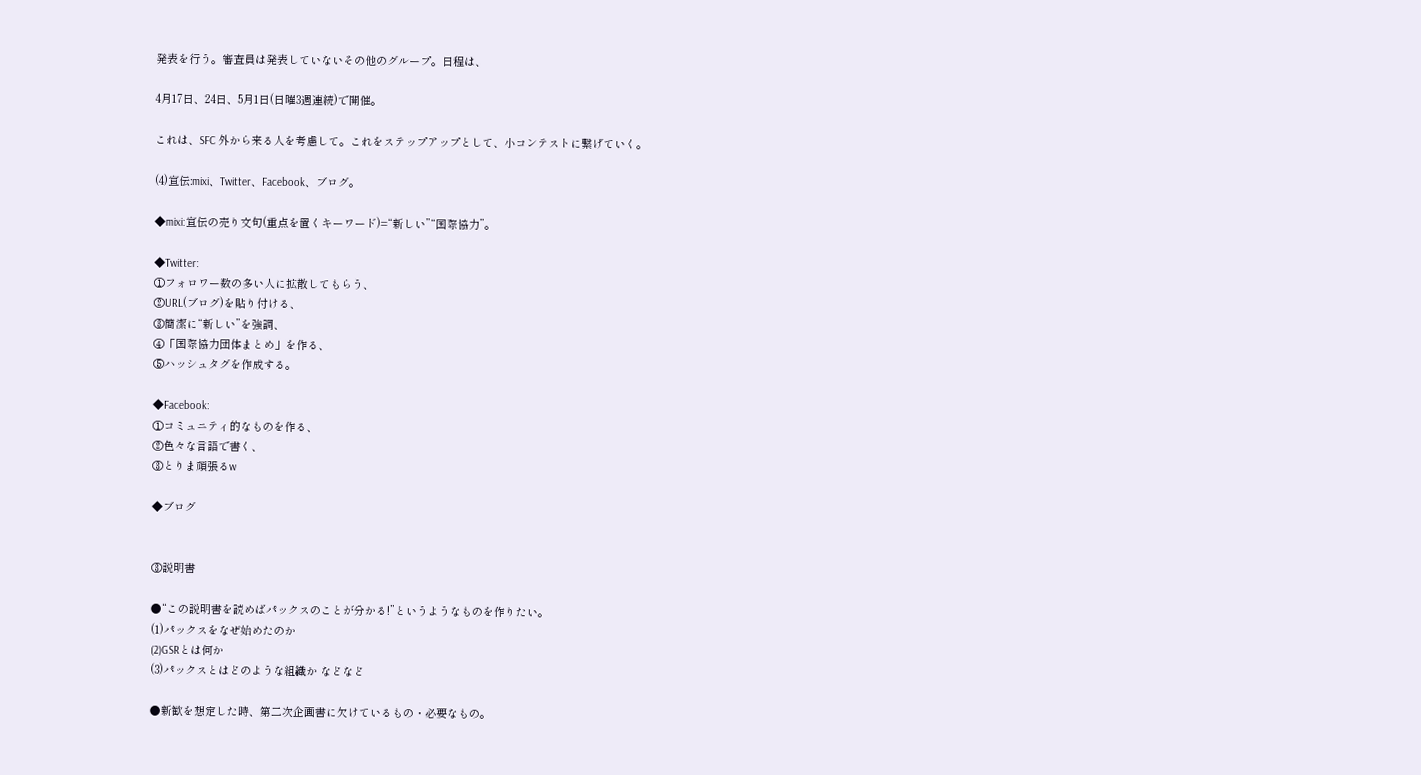発表を行う。審査員は発表していないその他のグループ。日程は、

4月17日、24日、5月1日(日曜3週連続)で開催。

これは、SFC 外から来る人を考慮して。これをステップアップとして、小コンテストに繋げていく。

(4)宣伝:mixi、Twitter、Facebook、ブログ。

◆mixi:宣伝の売り文句(重点を置くキーワード)=“新しい”“国際協力”。

◆Twitter:
①フォロワー数の多い人に拡散してもらう、
②URL(ブログ)を貼り付ける、
③簡潔に“新しい”を強調、
④「国際協力団体まとめ」を作る、
⑤ハッシュタグを作成する。

◆Facebook:
①コミュニティ的なものを作る、
②色々な言語で書く、
③とりま頑張るw

◆ブログ


③説明書

●“この説明書を読めばパックスのことが分かる!”というようなものを作りたい。
(1)パックスをなぜ始めたのか
(2)GSRとは何か
(3)パックスとはどのような組織か などなど

●新歓を想定した時、第二次企画書に欠けているもの・必要なもの。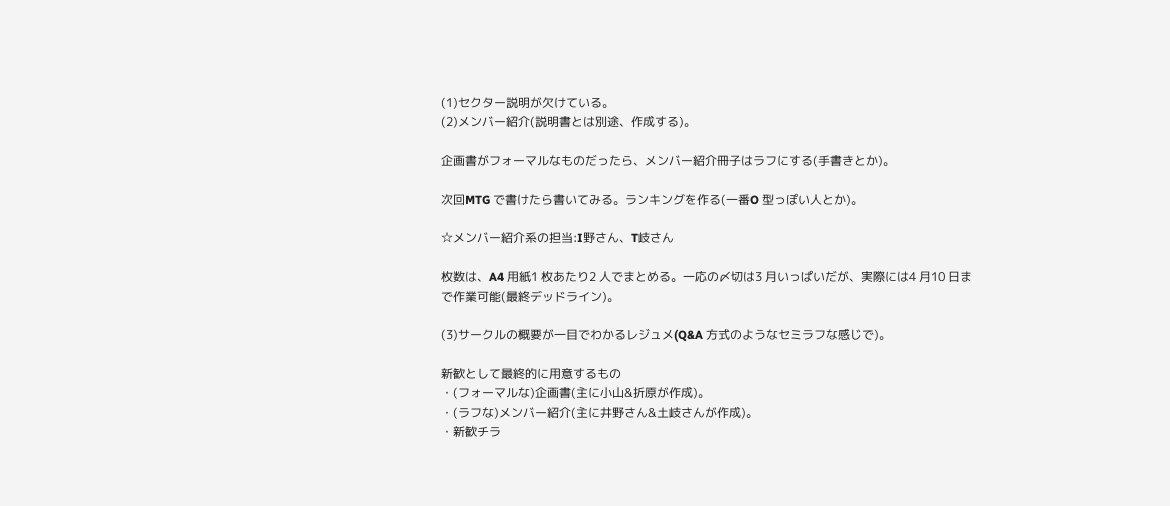(1)セクター説明が欠けている。
(2)メンバー紹介(説明書とは別途、作成する)。

企画書がフォーマルなものだったら、メンバー紹介冊子はラフにする(手書きとか)。

次回MTG で書けたら書いてみる。ランキングを作る(一番O 型っぽい人とか)。

☆メンバー紹介系の担当:I野さん、T岐さん

枚数は、A4 用紙1 枚あたり2 人でまとめる。一応の〆切は3 月いっぱいだが、実際には4 月10 日まで作業可能(最終デッドライン)。

(3)サークルの概要が一目でわかるレジュメ(Q&A 方式のようなセミラフな感じで)。

新歓として最終的に用意するもの
・(フォーマルな)企画書(主に小山&折原が作成)。
・(ラフな)メンバー紹介(主に井野さん&土岐さんが作成)。
・新歓チラ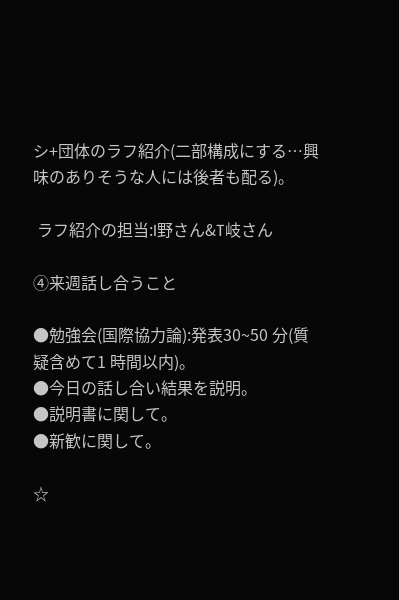シ+団体のラフ紹介(二部構成にする…興味のありそうな人には後者も配る)。

 ラフ紹介の担当:I野さん&T岐さん

④来週話し合うこと

●勉強会(国際協力論):発表30~50 分(質疑含めて1 時間以内)。
●今日の話し合い結果を説明。
●説明書に関して。
●新歓に関して。

☆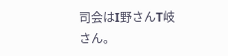司会はI野さんT岐さん。